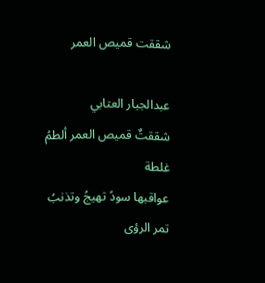شققت قميص العمر

عبدالجبار العتابي
شققتٌ قميص العمر ألطمُ غلطة
عواقبها سودً تهيجُ وتذنبُ
تمر الرؤى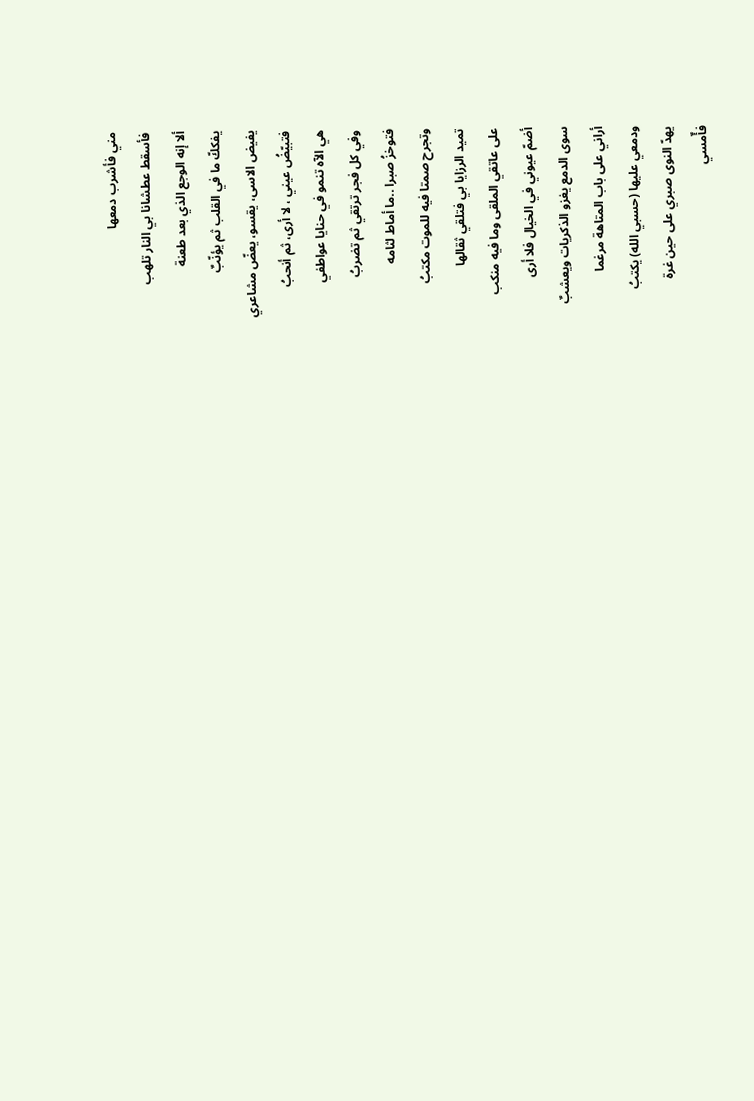مني فأشرب دمعها
فأسقط عطشانا بي النار تلهب
ألا إنه الوجع الذي بعد طعنة
يفككّ ما في القلب ثم يؤنّبٌ
يفيض الاسى، يقسو، يعضّ مشاعري
فتبيّضُ عيني ، لا أرى، ثم أنحبُ
هي الآه تنمو في حنايا عواطفي
وفي كل فجر ترتقي ثم تضربُ
فتوخزُ صبرا ..ما أماط لثامه
وتجرح صمتا فيه للموت مكتبُ
تميد الرزايا بي فتلقي ثقالها
على عاتقي الملقى وما فيه منكب
أضمّ عيوني في الخيال فلا أرى
سوى الدمع يغزو الذكريات ويعشبٌ
أراني على باب المتاهة مرغما
ودمعي عليها (حسبي الله) يكتبُ
يهدّ النوى صبري على حين غرة
فأٌمسي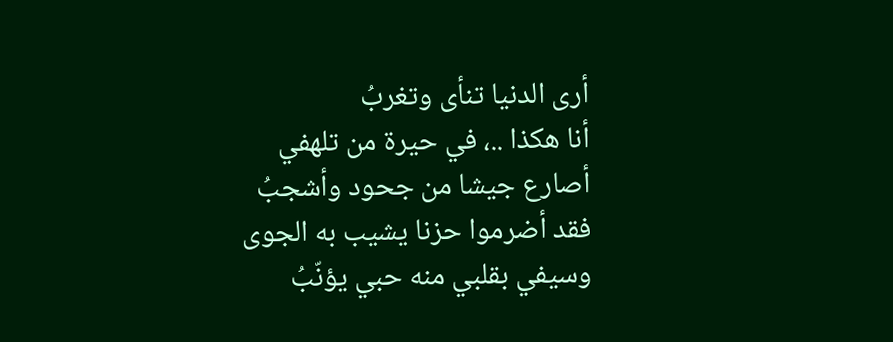أرى الدنيا تنأى وتغربُ
أنا هكذا ..، في حيرة من تلهفي
أصارع جيشا من جحود وأشجبُ
فقد أضرموا حزنا يشيب به الجوى
وسيفي بقلبي منه حبي يؤنّبُ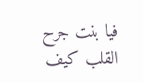فيا بنت جرح القلب كيف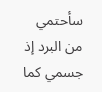سأحتمي
من البرد إذ جسمي كما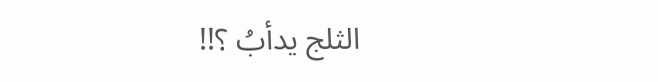الثلج يدأبُ ؟!!